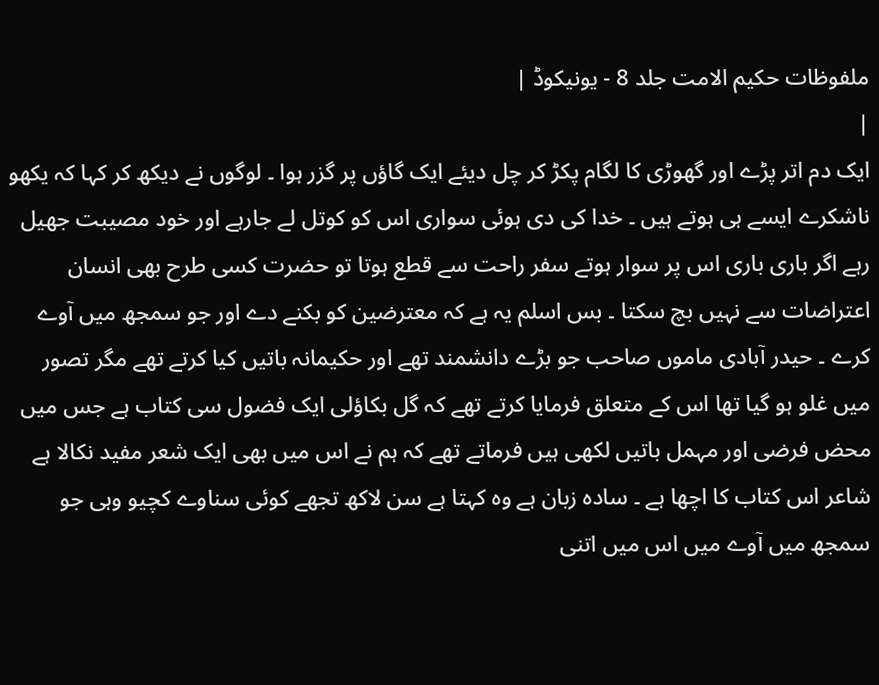ملفوظات حکیم الامت جلد 8 - یونیکوڈ |
|
ایک دم اتر پڑے اور گھوڑی کا لگام پکڑ کر چل دیئے ایک گاؤں پر گزر ہوا ۔ لوگوں نے دیکھ کر کہا کہ یکھو ناشکرے ایسے ہی ہوتے ہیں ۔ خدا کی دی ہوئی سواری اس کو کوتل لے جارہے اور خود مصیبت جھیل رہے اگر باری باری اس پر سوار ہوتے سفر راحت سے قطع ہوتا تو حضرت کسی طرح بھی انسان اعتراضات سے نہیں بچ سکتا ۔ بس اسلم یہ ہے کہ معترضین کو بکنے دے اور جو سمجھ میں آوے کرے ۔ حیدر آبادی ماموں صاحب جو بڑے دانشمند تھے اور حکیمانہ باتیں کیا کرتے تھے مگر تصور میں غلو ہو گیا تھا اس کے متعلق فرمایا کرتے تھے کہ گل بکاؤلی ایک فضول سی کتاب ہے جس میں محض فرضی اور مہمل باتیں لکھی ہیں فرماتے تھے کہ ہم نے اس میں بھی ایک شعر مفید نکالا ہے شاعر اس کتاب کا اچھا ہے ۔ سادہ زبان ہے وہ کہتا ہے سن لاکھ تجھے کوئی سناوے کچیو وہی جو سمجھ میں آوے میں اس میں اتنی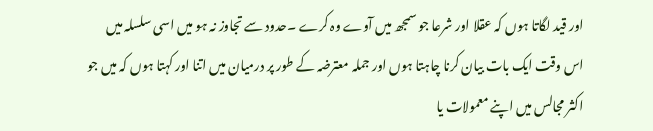اور قید لگاتا ہوں کہ عقلا اور شرعا جو سمجھ میں آوے وہ کرے ۔حدود سے تجاوز نہ ہو میں اسی سلسلہ میں اس وقت ایک بات بیان کرنا چاہتا ہوں اور جملہ معترضہ کے طور پر درمیان میں اتنا اور کہتا ہوں کہ میں جو اکثر مجالس میں اپنے معمولات یا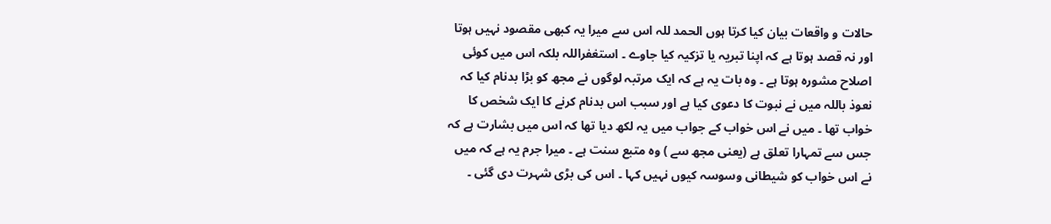حالات و واقعات بیان کیا کرتا ہوں الحمد للہ اس سے میرا یہ کبھی مقصود نہیں ہوتا اور نہ قصد ہوتا ہے کہ اپنا تبریہ یا تزکیہ کیا جاوے ۔ استغفراللہ بلکہ اس میں کوئی اصلاح مشورہ ہوتا ہے ۔ وہ بات یہ ہے کہ ایک مرتبہ لوگوں نے مجھ کو بڑا بدنام کیا کہ نعوذ باللہ میں نے نبوت کا دعوی کیا ہے اور سبب اس بدنام کرنے کا ایک شخص کا خواب تھا ۔ میں نے اس خواب کے جواب میں یہ لکھ دیا تھا کہ اس میں بشارت ہے کہ جس سے تمہارا تعلق ہے (یعنی مجھ سے ) وہ متبع سنت ہے ۔ میرا جرم یہ ہے کہ میں نے اس خواب کو شیطانی وسوسہ کیوں نہیں کہا ۔ اس کی بڑی شہرت دی گئی ۔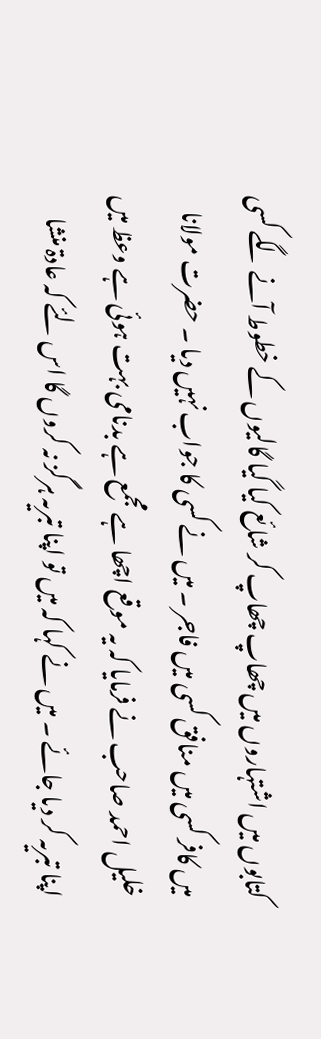کتابوں میں اشتہاروں میں چھاپ چھاپ کر شائع کیا گیا گالیوں کے خطوط آنے لگے کسی میں کافر کسی میں منافق کسی میں فاجر ۔ میں نے کسی کا جواب نہیں دیا ۔ حضرت مولانا خلیل احمد صاحب نے فرمایا کہ یہ موقع اچھا ہے مجمع ہے بدنامی بہت ہوئی ہے وعظ میں اپنا تبریہ کر دیا جائے ۔ میں نے کہا کہ میں تو اپنا تبریہ ہرگز نہ کروں گا اس لئے کہ عادۃ منشا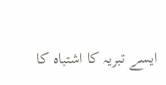ایسے تبریہ کا اشتباہ کا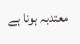معتدبہ ہونا ہے